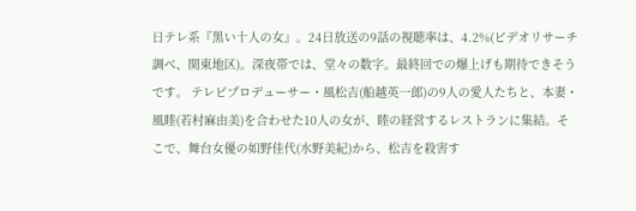日テレ系『黒い十人の女』。24日放送の9話の視聴率は、4.2%(ビデオリサーチ調べ、関東地区)。深夜帯では、堂々の数字。最終回での爆上げも期待できそうです。 テレビプロデューサー・風松吉(船越英一郎)の9人の愛人たちと、本妻・風睦(若村麻由美)を合わせた10人の女が、睦の経営するレストランに集結。そこで、舞台女優の如野佳代(水野美紀)から、松吉を殺害す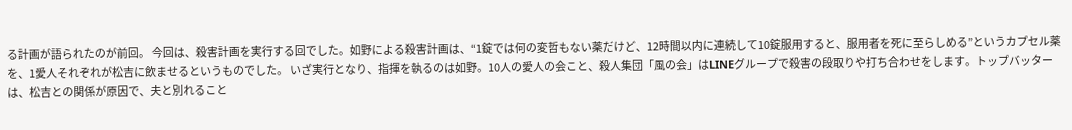る計画が語られたのが前回。 今回は、殺害計画を実行する回でした。如野による殺害計画は、“1錠では何の変哲もない薬だけど、12時間以内に連続して10錠服用すると、服用者を死に至らしめる”というカプセル薬を、1愛人それぞれが松吉に飲ませるというものでした。 いざ実行となり、指揮を執るのは如野。10人の愛人の会こと、殺人集団「風の会」はLINEグループで殺害の段取りや打ち合わせをします。トップバッターは、松吉との関係が原因で、夫と別れること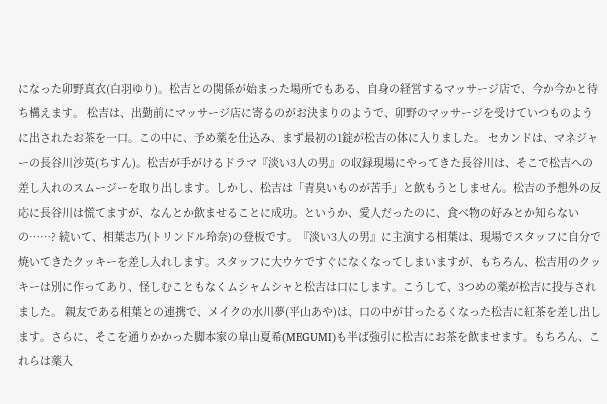になった卯野真衣(白羽ゆり)。松吉との関係が始まった場所でもある、自身の経営するマッサージ店で、今か今かと待ち構えます。 松吉は、出勤前にマッサージ店に寄るのがお決まりのようで、卯野のマッサージを受けていつものように出されたお茶を一口。この中に、予め薬を仕込み、まず最初の1錠が松吉の体に入りました。 セカンドは、マネジャーの長谷川沙英(ちすん)。松吉が手がけるドラマ『淡い3人の男』の収録現場にやってきた長谷川は、そこで松吉への差し入れのスムージーを取り出します。しかし、松吉は「青臭いものが苦手」と飲もうとしません。松吉の予想外の反応に長谷川は慌てますが、なんとか飲ませることに成功。というか、愛人だったのに、食べ物の好みとか知らないの……? 続いて、相葉志乃(トリンドル玲奈)の登板です。『淡い3人の男』に主演する相葉は、現場でスタッフに自分で焼いてきたクッキーを差し入れします。スタッフに大ウケですぐになくなってしまいますが、もちろん、松吉用のクッキーは別に作ってあり、怪しむこともなくムシャムシャと松吉は口にします。こうして、3つめの薬が松吉に投与されました。 親友である相葉との連携で、メイクの水川夢(平山あや)は、口の中が甘ったるくなった松吉に紅茶を差し出します。さらに、そこを通りかかった脚本家の皐山夏希(MEGUMI)も半ば強引に松吉にお茶を飲ませます。もちろん、これらは薬入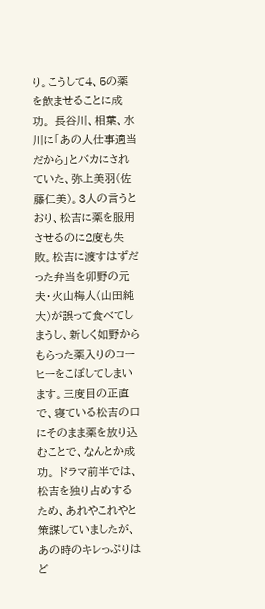り。こうして4、5の薬を飲ませることに成功。 長谷川、相葉、水川に「あの人仕事適当だから」とバカにされていた、弥上美羽(佐藤仁美)。3人の言うとおり、松吉に薬を服用させるのに2度も失敗。松吉に渡すはずだった弁当を卯野の元夫・火山梅人(山田純大)が誤って食べてしまうし、新しく如野からもらった薬入りのコーヒーをこぼしてしまいます。三度目の正直で、寝ている松吉の口にそのまま薬を放り込むことで、なんとか成功。 ドラマ前半では、松吉を独り占めするため、あれやこれやと策謀していましたが、あの時のキレっぷりはど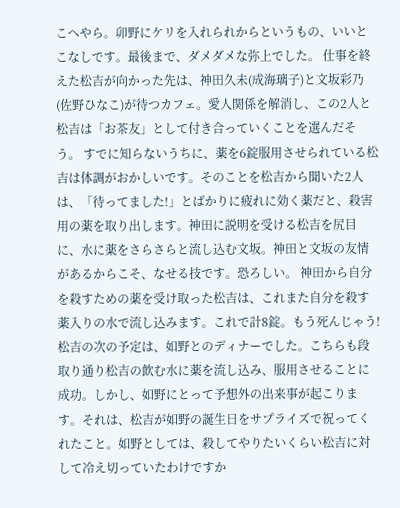こへやら。卯野にケリを入れられからというもの、いいとこなしです。最後まで、ダメダメな弥上でした。 仕事を終えた松吉が向かった先は、神田久未(成海璃子)と文坂彩乃(佐野ひなこ)が待つカフェ。愛人関係を解消し、この2人と松吉は「お茶友」として付き合っていくことを選んだそう。 すでに知らないうちに、薬を6錠服用させられている松吉は体調がおかしいです。そのことを松吉から聞いた2人は、「待ってました!」とばかりに疲れに効く薬だと、殺害用の薬を取り出します。神田に説明を受ける松吉を尻目に、水に薬をさらさらと流し込む文坂。神田と文坂の友情があるからこそ、なせる技です。恐ろしい。 神田から自分を殺すための薬を受け取った松吉は、これまた自分を殺す薬入りの水で流し込みます。これで計8錠。もう死んじゃう! 松吉の次の予定は、如野とのディナーでした。こちらも段取り通り松吉の飲む水に薬を流し込み、服用させることに成功。しかし、如野にとって予想外の出来事が起こります。それは、松吉が如野の誕生日をサプライズで祝ってくれたこと。如野としては、殺してやりたいくらい松吉に対して冷え切っていたわけですか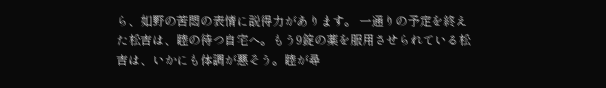ら、如野の苦悶の表情に説得力があります。 一通りの予定を終えた松吉は、睦の待つ自宅へ。もう9錠の薬を服用させられている松吉は、いかにも体調が悪そう。睦が尋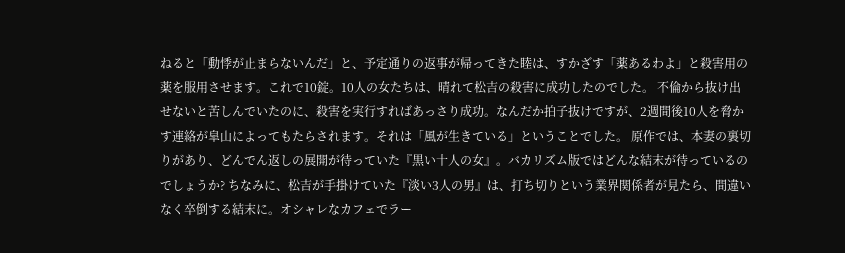ねると「動悸が止まらないんだ」と、予定通りの返事が帰ってきた睦は、すかざす「薬あるわよ」と殺害用の薬を服用させます。これで10錠。10人の女たちは、晴れて松吉の殺害に成功したのでした。 不倫から抜け出せないと苦しんでいたのに、殺害を実行すればあっさり成功。なんだか拍子抜けですが、2週間後10人を脅かす連絡が皐山によってもたらされます。それは「風が生きている」ということでした。 原作では、本妻の裏切りがあり、どんでん返しの展開が待っていた『黒い十人の女』。バカリズム版ではどんな結末が待っているのでしょうか? ちなみに、松吉が手掛けていた『淡い3人の男』は、打ち切りという業界関係者が見たら、間違いなく卒倒する結末に。オシャレなカフェでラー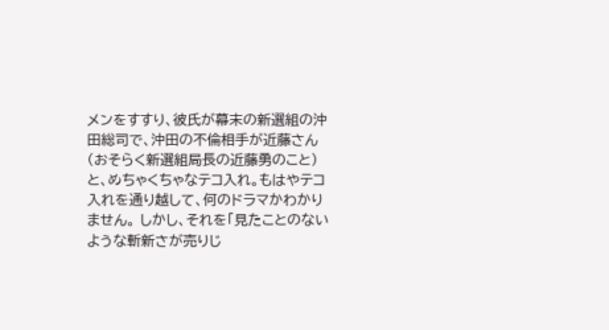メンをすすり、彼氏が幕末の新選組の沖田総司で、沖田の不倫相手が近藤さん(おそらく新選組局長の近藤勇のこと)と、めちゃくちゃなテコ入れ。もはやテコ入れを通り越して、何のドラマかわかりません。 しかし、それを「見たことのないような斬新さが売りじ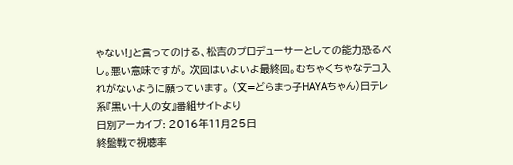ゃない!」と言ってのける、松吉のプロデューサーとしての能力恐るべし。悪い意味ですが。 次回はいよいよ最終回。むちゃくちゃなテコ入れがないように願っています。 (文=どらまっ子HAYAちゃん)日テレ系『黒い十人の女』番組サイトより
日別アーカイブ: 2016年11月25日
終盤戦で視聴率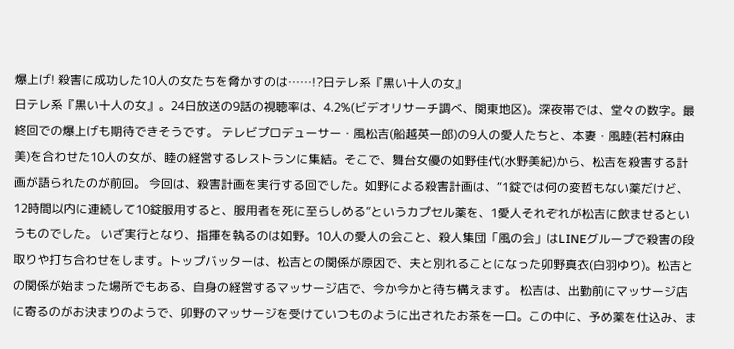爆上げ! 殺害に成功した10人の女たちを脅かすのは……!?日テレ系『黒い十人の女』
日テレ系『黒い十人の女』。24日放送の9話の視聴率は、4.2%(ビデオリサーチ調べ、関東地区)。深夜帯では、堂々の数字。最終回での爆上げも期待できそうです。 テレビプロデューサー・風松吉(船越英一郎)の9人の愛人たちと、本妻・風睦(若村麻由美)を合わせた10人の女が、睦の経営するレストランに集結。そこで、舞台女優の如野佳代(水野美紀)から、松吉を殺害する計画が語られたのが前回。 今回は、殺害計画を実行する回でした。如野による殺害計画は、“1錠では何の変哲もない薬だけど、12時間以内に連続して10錠服用すると、服用者を死に至らしめる”というカプセル薬を、1愛人それぞれが松吉に飲ませるというものでした。 いざ実行となり、指揮を執るのは如野。10人の愛人の会こと、殺人集団「風の会」はLINEグループで殺害の段取りや打ち合わせをします。トップバッターは、松吉との関係が原因で、夫と別れることになった卯野真衣(白羽ゆり)。松吉との関係が始まった場所でもある、自身の経営するマッサージ店で、今か今かと待ち構えます。 松吉は、出勤前にマッサージ店に寄るのがお決まりのようで、卯野のマッサージを受けていつものように出されたお茶を一口。この中に、予め薬を仕込み、ま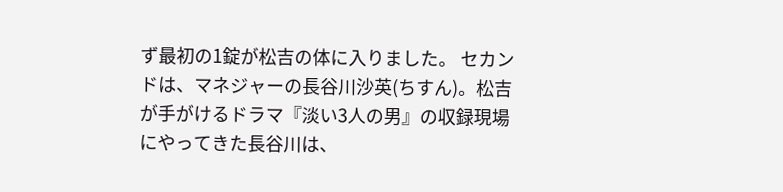ず最初の1錠が松吉の体に入りました。 セカンドは、マネジャーの長谷川沙英(ちすん)。松吉が手がけるドラマ『淡い3人の男』の収録現場にやってきた長谷川は、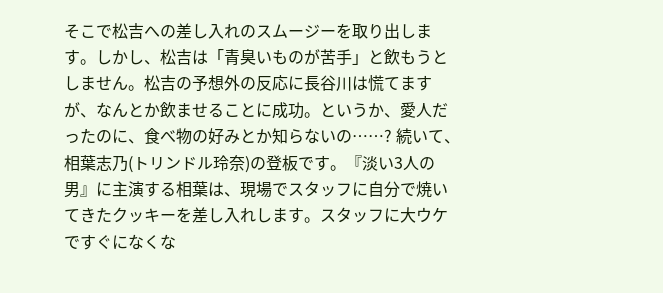そこで松吉への差し入れのスムージーを取り出します。しかし、松吉は「青臭いものが苦手」と飲もうとしません。松吉の予想外の反応に長谷川は慌てますが、なんとか飲ませることに成功。というか、愛人だったのに、食べ物の好みとか知らないの……? 続いて、相葉志乃(トリンドル玲奈)の登板です。『淡い3人の男』に主演する相葉は、現場でスタッフに自分で焼いてきたクッキーを差し入れします。スタッフに大ウケですぐになくな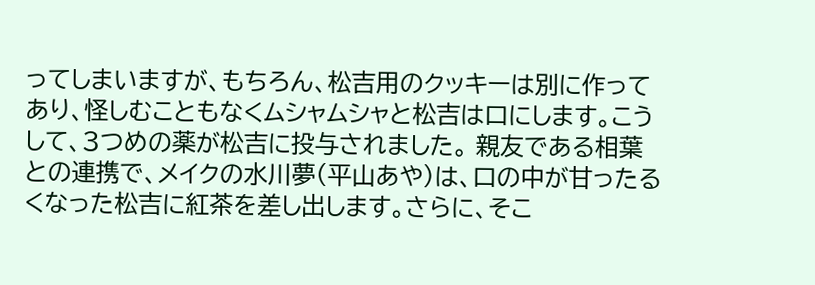ってしまいますが、もちろん、松吉用のクッキーは別に作ってあり、怪しむこともなくムシャムシャと松吉は口にします。こうして、3つめの薬が松吉に投与されました。 親友である相葉との連携で、メイクの水川夢(平山あや)は、口の中が甘ったるくなった松吉に紅茶を差し出します。さらに、そこ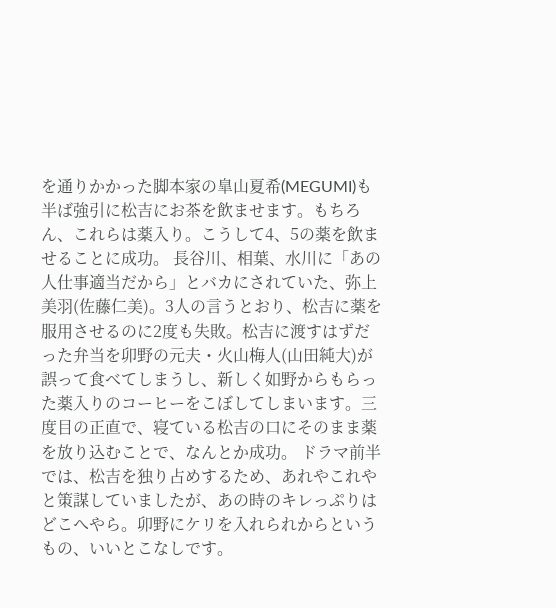を通りかかった脚本家の皐山夏希(MEGUMI)も半ば強引に松吉にお茶を飲ませます。もちろん、これらは薬入り。こうして4、5の薬を飲ませることに成功。 長谷川、相葉、水川に「あの人仕事適当だから」とバカにされていた、弥上美羽(佐藤仁美)。3人の言うとおり、松吉に薬を服用させるのに2度も失敗。松吉に渡すはずだった弁当を卯野の元夫・火山梅人(山田純大)が誤って食べてしまうし、新しく如野からもらった薬入りのコーヒーをこぼしてしまいます。三度目の正直で、寝ている松吉の口にそのまま薬を放り込むことで、なんとか成功。 ドラマ前半では、松吉を独り占めするため、あれやこれやと策謀していましたが、あの時のキレっぷりはどこへやら。卯野にケリを入れられからというもの、いいとこなしです。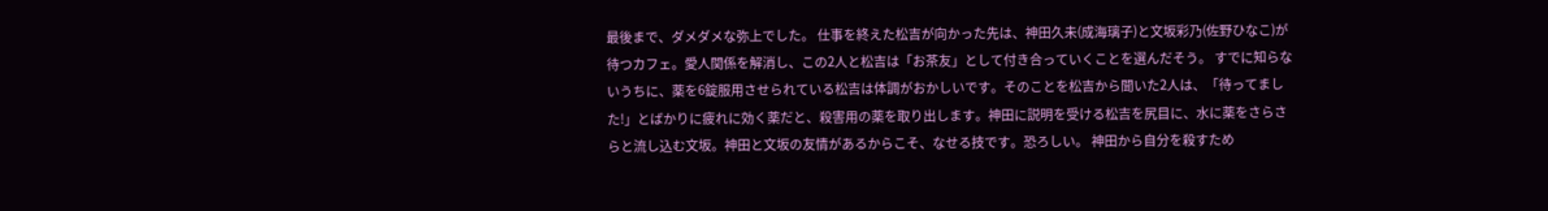最後まで、ダメダメな弥上でした。 仕事を終えた松吉が向かった先は、神田久未(成海璃子)と文坂彩乃(佐野ひなこ)が待つカフェ。愛人関係を解消し、この2人と松吉は「お茶友」として付き合っていくことを選んだそう。 すでに知らないうちに、薬を6錠服用させられている松吉は体調がおかしいです。そのことを松吉から聞いた2人は、「待ってました!」とばかりに疲れに効く薬だと、殺害用の薬を取り出します。神田に説明を受ける松吉を尻目に、水に薬をさらさらと流し込む文坂。神田と文坂の友情があるからこそ、なせる技です。恐ろしい。 神田から自分を殺すため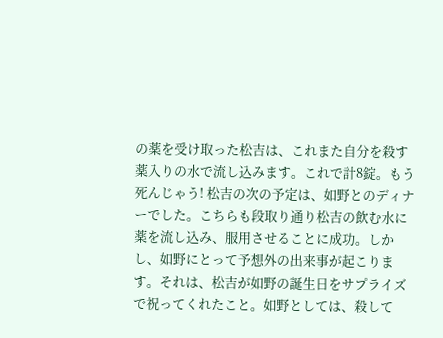の薬を受け取った松吉は、これまた自分を殺す薬入りの水で流し込みます。これで計8錠。もう死んじゃう! 松吉の次の予定は、如野とのディナーでした。こちらも段取り通り松吉の飲む水に薬を流し込み、服用させることに成功。しかし、如野にとって予想外の出来事が起こります。それは、松吉が如野の誕生日をサプライズで祝ってくれたこと。如野としては、殺して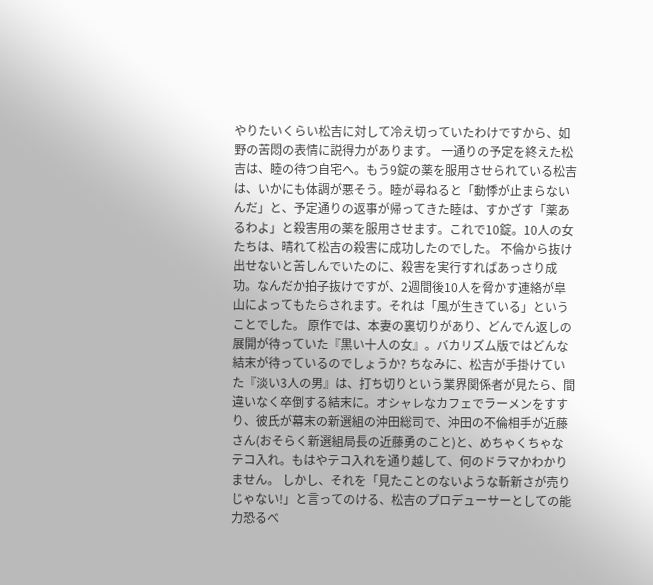やりたいくらい松吉に対して冷え切っていたわけですから、如野の苦悶の表情に説得力があります。 一通りの予定を終えた松吉は、睦の待つ自宅へ。もう9錠の薬を服用させられている松吉は、いかにも体調が悪そう。睦が尋ねると「動悸が止まらないんだ」と、予定通りの返事が帰ってきた睦は、すかざす「薬あるわよ」と殺害用の薬を服用させます。これで10錠。10人の女たちは、晴れて松吉の殺害に成功したのでした。 不倫から抜け出せないと苦しんでいたのに、殺害を実行すればあっさり成功。なんだか拍子抜けですが、2週間後10人を脅かす連絡が皐山によってもたらされます。それは「風が生きている」ということでした。 原作では、本妻の裏切りがあり、どんでん返しの展開が待っていた『黒い十人の女』。バカリズム版ではどんな結末が待っているのでしょうか? ちなみに、松吉が手掛けていた『淡い3人の男』は、打ち切りという業界関係者が見たら、間違いなく卒倒する結末に。オシャレなカフェでラーメンをすすり、彼氏が幕末の新選組の沖田総司で、沖田の不倫相手が近藤さん(おそらく新選組局長の近藤勇のこと)と、めちゃくちゃなテコ入れ。もはやテコ入れを通り越して、何のドラマかわかりません。 しかし、それを「見たことのないような斬新さが売りじゃない!」と言ってのける、松吉のプロデューサーとしての能力恐るべ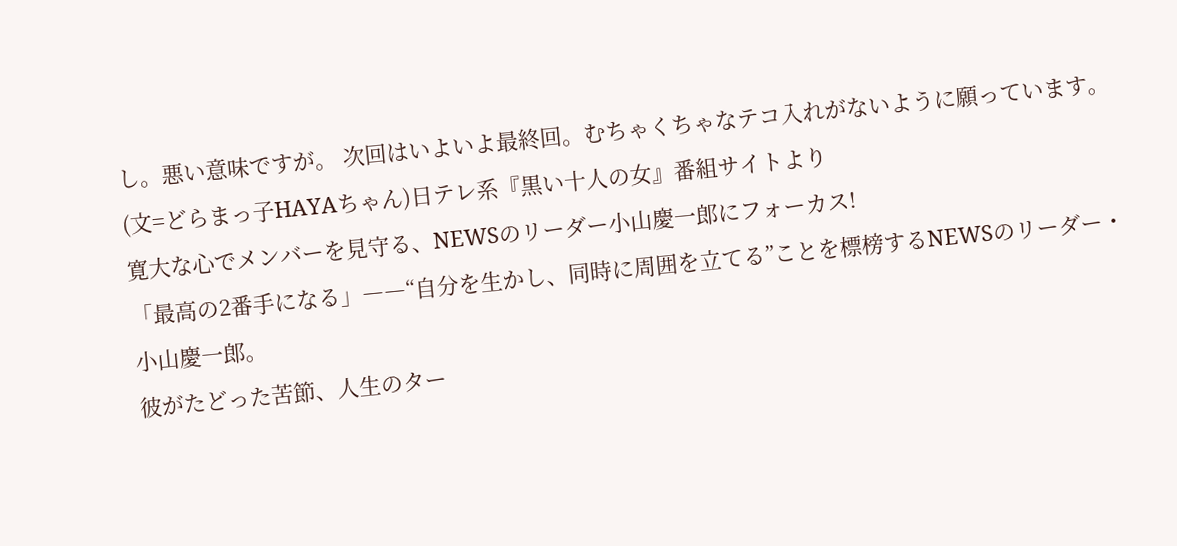し。悪い意味ですが。 次回はいよいよ最終回。むちゃくちゃなテコ入れがないように願っています。 (文=どらまっ子HAYAちゃん)日テレ系『黒い十人の女』番組サイトより
寛大な心でメンバーを見守る、NEWSのリーダー小山慶一郎にフォーカス!
「最高の2番手になる」――“自分を生かし、同時に周囲を立てる”ことを標榜するNEWSのリーダー・小山慶一郎。
彼がたどった苦節、人生のター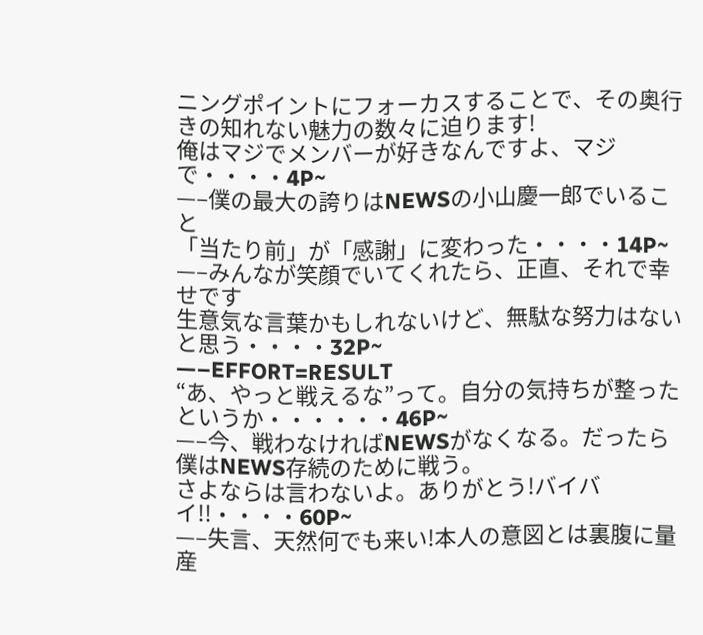ニングポイントにフォーカスすることで、その奥行きの知れない魅力の数々に迫ります!
俺はマジでメンバーが好きなんですよ、マジで・・・・4P~
—–僕の最大の誇りはNEWSの小山慶一郎でいること
「当たり前」が「感謝」に変わった・・・・14P~
—–みんなが笑顔でいてくれたら、正直、それで幸せです
生意気な言葉かもしれないけど、無駄な努力はないと思う・・・・32P~
—–EFFORT=RESULT
“あ、やっと戦えるな”って。自分の気持ちが整ったというか・・・・・・46P~
—–今、戦わなければNEWSがなくなる。だったら僕はNEWS存続のために戦う。
さよならは言わないよ。ありがとう!バイバイ!!・・・・60P~
—–失言、天然何でも来い!本人の意図とは裏腹に量産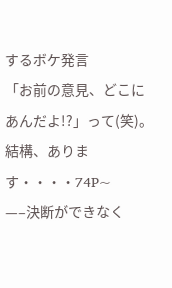するボケ発言
「お前の意見、どこにあんだよ!?」って(笑)。結構、あります・・・・74P~
—–決断ができなく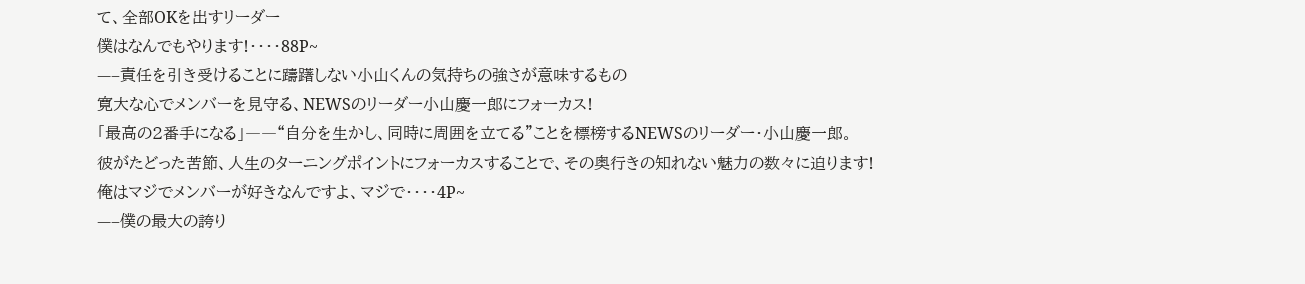て、全部OKを出すリーダー
僕はなんでもやります!・・・・88P~
—–責任を引き受けることに躊躇しない小山くんの気持ちの強さが意味するもの
寛大な心でメンバーを見守る、NEWSのリーダー小山慶一郎にフォーカス!
「最高の2番手になる」――“自分を生かし、同時に周囲を立てる”ことを標榜するNEWSのリーダー・小山慶一郎。
彼がたどった苦節、人生のターニングポイントにフォーカスすることで、その奥行きの知れない魅力の数々に迫ります!
俺はマジでメンバーが好きなんですよ、マジで・・・・4P~
—–僕の最大の誇り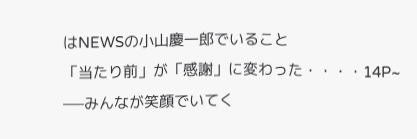はNEWSの小山慶一郎でいること
「当たり前」が「感謝」に変わった・・・・14P~
—–みんなが笑顔でいてく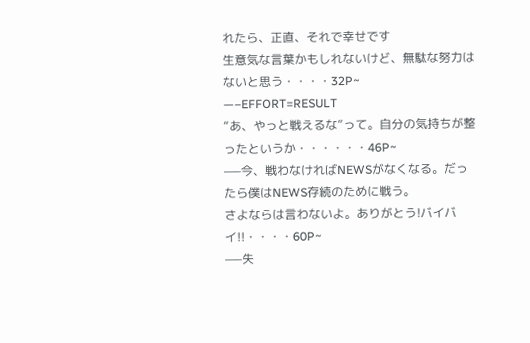れたら、正直、それで幸せです
生意気な言葉かもしれないけど、無駄な努力はないと思う・・・・32P~
—–EFFORT=RESULT
“あ、やっと戦えるな”って。自分の気持ちが整ったというか・・・・・・46P~
—–今、戦わなければNEWSがなくなる。だったら僕はNEWS存続のために戦う。
さよならは言わないよ。ありがとう!バイバイ!!・・・・60P~
—–失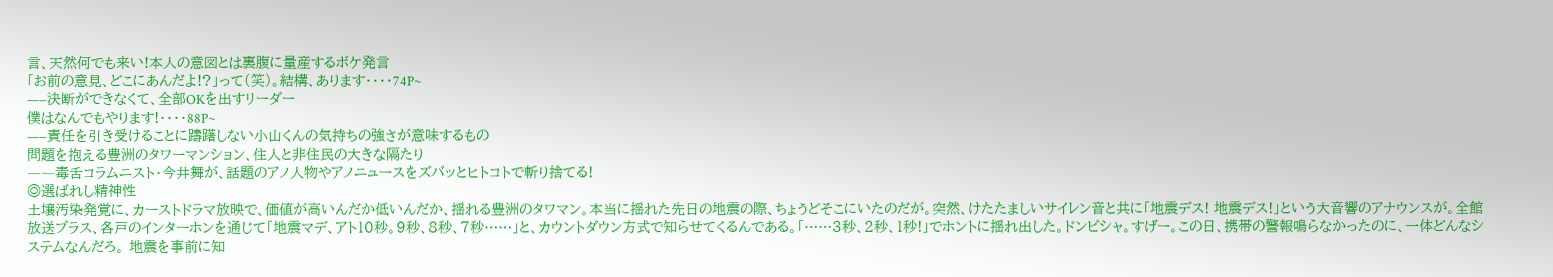言、天然何でも来い!本人の意図とは裏腹に量産するボケ発言
「お前の意見、どこにあんだよ!?」って(笑)。結構、あります・・・・74P~
—–決断ができなくて、全部OKを出すリーダー
僕はなんでもやります!・・・・88P~
—–責任を引き受けることに躊躇しない小山くんの気持ちの強さが意味するもの
問題を抱える豊洲のタワーマンション、住人と非住民の大きな隔たり
――毒舌コラムニスト・今井舞が、話題のアノ人物やアノニュースをズバッとヒトコトで斬り捨てる!
◎選ばれし精神性
土壌汚染発覚に、カーストドラマ放映で、価値が高いんだか低いんだか、揺れる豊洲のタワマン。本当に揺れた先日の地震の際、ちょうどそこにいたのだが。突然、けたたましいサイレン音と共に「地震デス! 地震デス!」という大音響のアナウンスが。全館放送プラス、各戸のインターホンを通じて「地震マデ、アト10秒。9秒、8秒、7秒……」と、カウントダウン方式で知らせてくるんである。「……3秒、2秒、1秒!」でホントに揺れ出した。ドンピシャ。すげー。この日、携帯の警報鳴らなかったのに、一体どんなシステムなんだろ。 地震を事前に知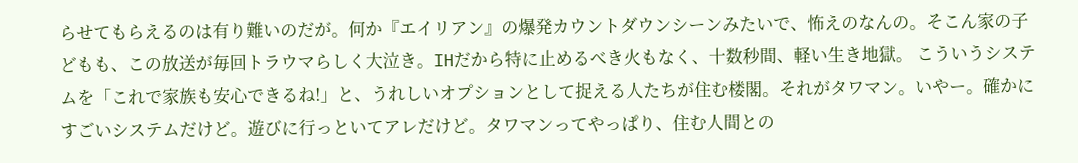らせてもらえるのは有り難いのだが。何か『エイリアン』の爆発カウントダウンシーンみたいで、怖えのなんの。そこん家の子どもも、この放送が毎回トラウマらしく大泣き。IHだから特に止めるべき火もなく、十数秒間、軽い生き地獄。 こういうシステムを「これで家族も安心できるね!」と、うれしいオプションとして捉える人たちが住む楼閣。それがタワマン。いやー。確かにすごいシステムだけど。遊びに行っといてアレだけど。タワマンってやっぱり、住む人間との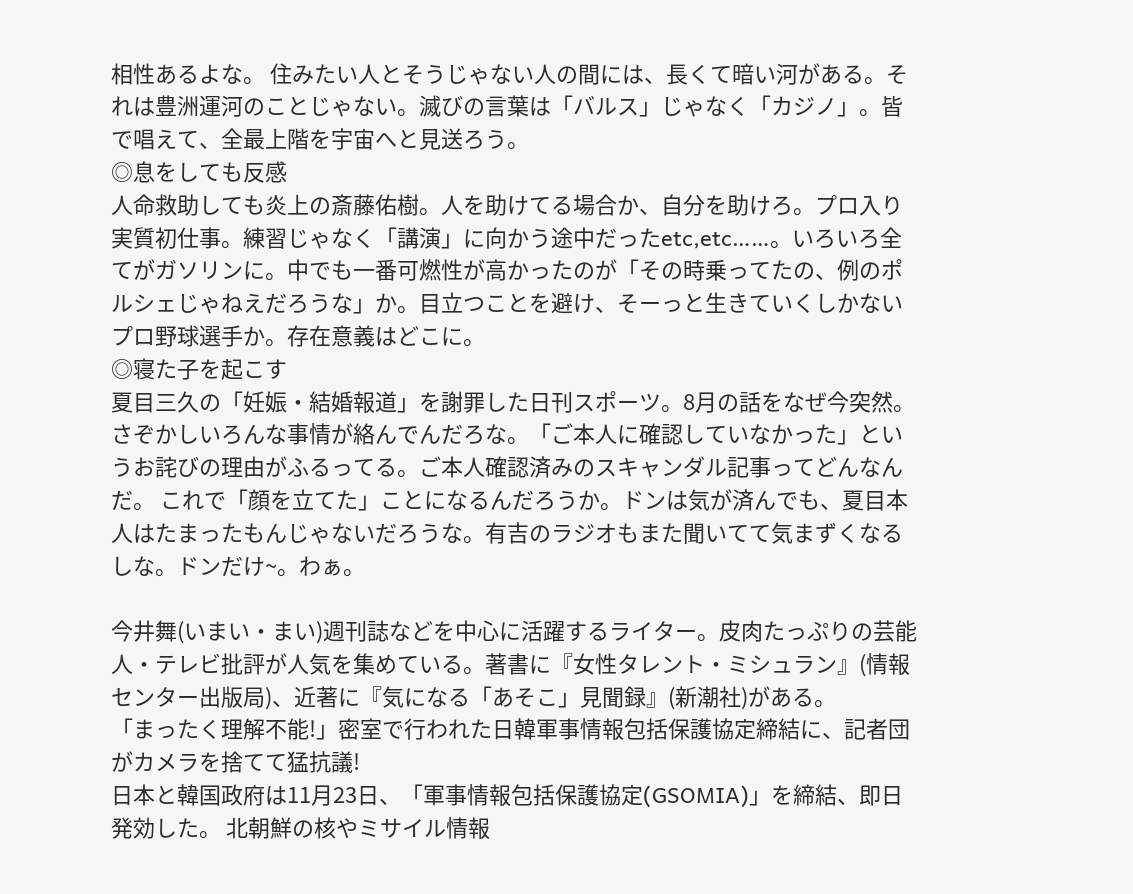相性あるよな。 住みたい人とそうじゃない人の間には、長くて暗い河がある。それは豊洲運河のことじゃない。滅びの言葉は「バルス」じゃなく「カジノ」。皆で唱えて、全最上階を宇宙へと見送ろう。
◎息をしても反感
人命救助しても炎上の斎藤佑樹。人を助けてる場合か、自分を助けろ。プロ入り実質初仕事。練習じゃなく「講演」に向かう途中だったetc,etc……。いろいろ全てがガソリンに。中でも一番可燃性が高かったのが「その時乗ってたの、例のポルシェじゃねえだろうな」か。目立つことを避け、そーっと生きていくしかないプロ野球選手か。存在意義はどこに。
◎寝た子を起こす
夏目三久の「妊娠・結婚報道」を謝罪した日刊スポーツ。8月の話をなぜ今突然。さぞかしいろんな事情が絡んでんだろな。「ご本人に確認していなかった」というお詫びの理由がふるってる。ご本人確認済みのスキャンダル記事ってどんなんだ。 これで「顔を立てた」ことになるんだろうか。ドンは気が済んでも、夏目本人はたまったもんじゃないだろうな。有吉のラジオもまた聞いてて気まずくなるしな。ドンだけ~。わぁ。

今井舞(いまい・まい)週刊誌などを中心に活躍するライター。皮肉たっぷりの芸能人・テレビ批評が人気を集めている。著書に『女性タレント・ミシュラン』(情報センター出版局)、近著に『気になる「あそこ」見聞録』(新潮社)がある。
「まったく理解不能!」密室で行われた日韓軍事情報包括保護協定締結に、記者団がカメラを捨てて猛抗議!
日本と韓国政府は11月23日、「軍事情報包括保護協定(GSOMIA)」を締結、即日発効した。 北朝鮮の核やミサイル情報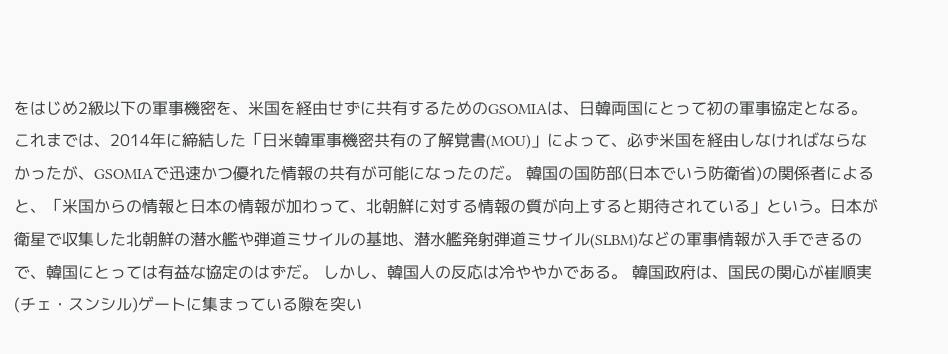をはじめ2級以下の軍事機密を、米国を経由せずに共有するためのGSOMIAは、日韓両国にとって初の軍事協定となる。これまでは、2014年に締結した「日米韓軍事機密共有の了解覚書(MOU)」によって、必ず米国を経由しなければならなかったが、GSOMIAで迅速かつ優れた情報の共有が可能になったのだ。 韓国の国防部(日本でいう防衛省)の関係者によると、「米国からの情報と日本の情報が加わって、北朝鮮に対する情報の質が向上すると期待されている」という。日本が衛星で収集した北朝鮮の潜水艦や弾道ミサイルの基地、潜水艦発射弾道ミサイル(SLBM)などの軍事情報が入手できるので、韓国にとっては有益な協定のはずだ。 しかし、韓国人の反応は冷ややかである。 韓国政府は、国民の関心が崔順実(チェ・スンシル)ゲートに集まっている隙を突い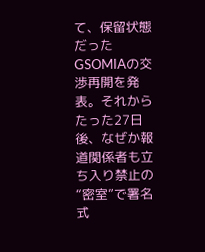て、保留状態だったGSOMIAの交渉再開を発表。それからたった27日後、なぜか報道関係者も立ち入り禁止の“密室”で署名式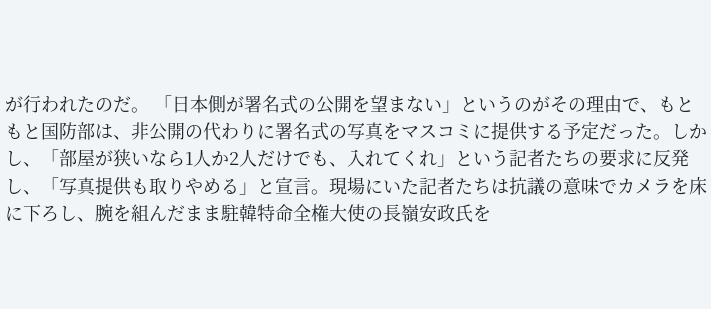が行われたのだ。 「日本側が署名式の公開を望まない」というのがその理由で、もともと国防部は、非公開の代わりに署名式の写真をマスコミに提供する予定だった。しかし、「部屋が狭いなら1人か2人だけでも、入れてくれ」という記者たちの要求に反発し、「写真提供も取りやめる」と宣言。現場にいた記者たちは抗議の意味でカメラを床に下ろし、腕を組んだまま駐韓特命全権大使の長嶺安政氏を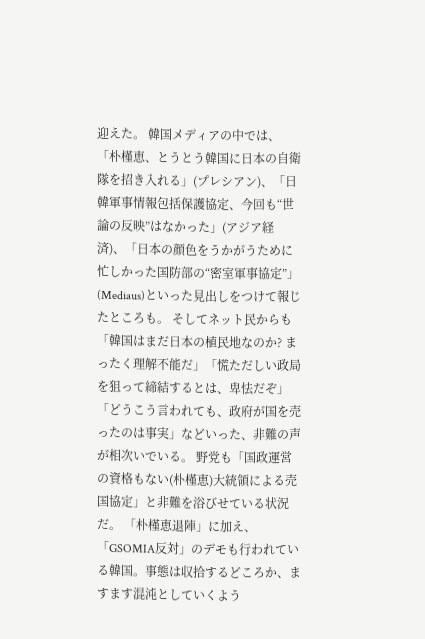迎えた。 韓国メディアの中では、「朴槿恵、とうとう韓国に日本の自衛隊を招き入れる」(プレシアン)、「日韓軍事情報包括保護協定、今回も“世論の反映”はなかった」(アジア経済)、「日本の顔色をうかがうために忙しかった国防部の“密室軍事協定”」(Mediaus)といった見出しをつけて報じたところも。 そしてネット民からも「韓国はまだ日本の植民地なのか? まったく理解不能だ」「慌ただしい政局を狙って締結するとは、卑怯だぞ」「どうこう言われても、政府が国を売ったのは事実」などいった、非難の声が相次いでいる。 野党も「国政運営の資格もない(朴槿恵)大統領による売国協定」と非難を浴びせている状況だ。 「朴槿恵退陣」に加え、「GSOMIA反対」のデモも行われている韓国。事態は収拾するどころか、ますます混沌としていくよう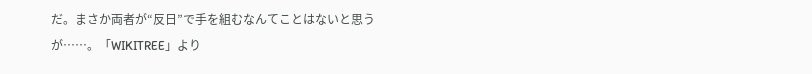だ。まさか両者が“反日”で手を組むなんてことはないと思うが……。「WIKITREE」より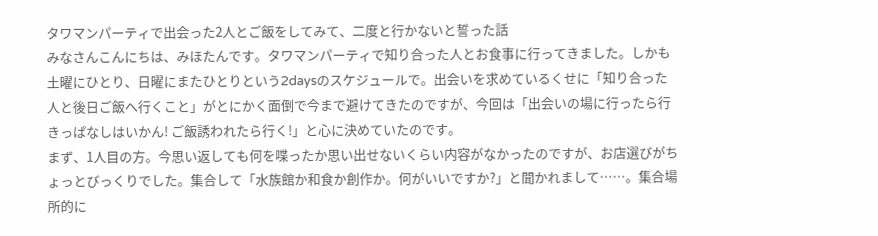タワマンパーティで出会った2人とご飯をしてみて、二度と行かないと誓った話
みなさんこんにちは、みほたんです。タワマンパーティで知り合った人とお食事に行ってきました。しかも土曜にひとり、日曜にまたひとりという2daysのスケジュールで。出会いを求めているくせに「知り合った人と後日ご飯へ行くこと」がとにかく面倒で今まで避けてきたのですが、今回は「出会いの場に行ったら行きっぱなしはいかん! ご飯誘われたら行く!」と心に決めていたのです。
まず、1人目の方。今思い返しても何を喋ったか思い出せないくらい内容がなかったのですが、お店選びがちょっとびっくりでした。集合して「水族館か和食か創作か。何がいいですか?」と聞かれまして……。集合場所的に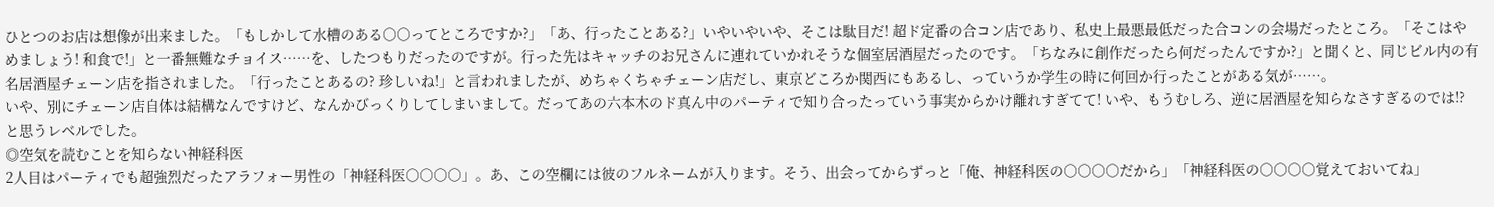ひとつのお店は想像が出来ました。「もしかして水槽のある○○ってところですか?」「あ、行ったことある?」いやいやいや、そこは駄目だ! 超ド定番の合コン店であり、私史上最悪最低だった合コンの会場だったところ。「そこはやめましょう! 和食で!」と一番無難なチョイス……を、したつもりだったのですが。行った先はキャッチのお兄さんに連れていかれそうな個室居酒屋だったのです。「ちなみに創作だったら何だったんですか?」と聞くと、同じビル内の有名居酒屋チェーン店を指されました。「行ったことあるの? 珍しいね!」と言われましたが、めちゃくちゃチェーン店だし、東京どころか関西にもあるし、っていうか学生の時に何回か行ったことがある気が……。
いや、別にチェーン店自体は結構なんですけど、なんかびっくりしてしまいまして。だってあの六本木のド真ん中のパーティで知り合ったっていう事実からかけ離れすぎてて! いや、もうむしろ、逆に居酒屋を知らなさすぎるのでは!? と思うレベルでした。
◎空気を読むことを知らない神経科医
2人目はパーティでも超強烈だったアラフォー男性の「神経科医○○○○」。あ、この空欄には彼のフルネームが入ります。そう、出会ってからずっと「俺、神経科医の○○○○だから」「神経科医の○○○○覚えておいてね」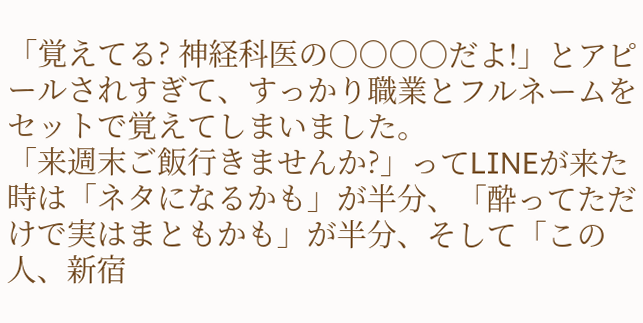「覚えてる? 神経科医の○○○○だよ!」とアピールされすぎて、すっかり職業とフルネームをセットで覚えてしまいました。
「来週末ご飯行きませんか?」ってLINEが来た時は「ネタになるかも」が半分、「酔ってただけで実はまともかも」が半分、そして「この人、新宿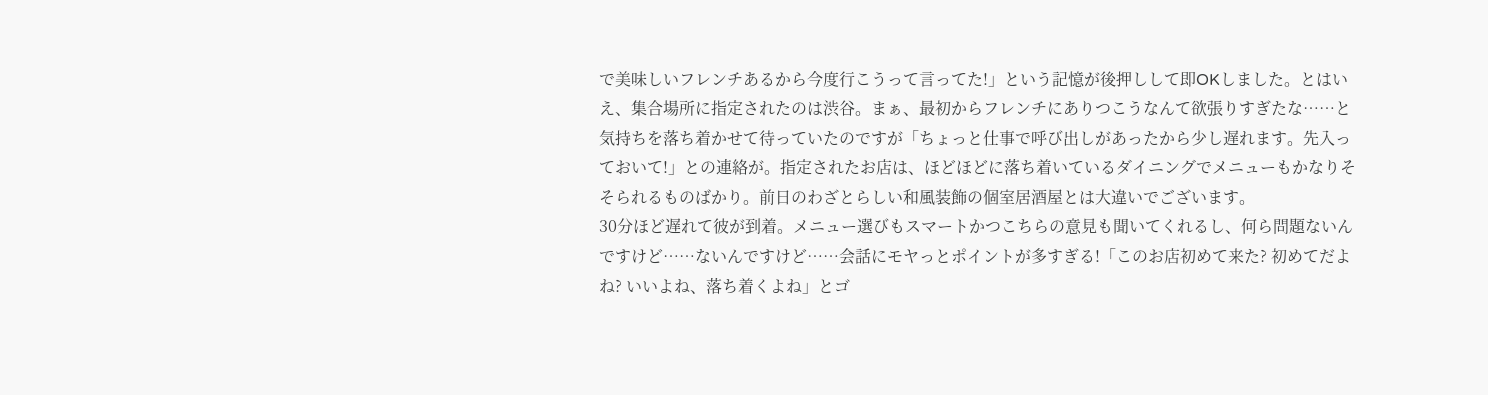で美味しいフレンチあるから今度行こうって言ってた!」という記憶が後押しして即OKしました。とはいえ、集合場所に指定されたのは渋谷。まぁ、最初からフレンチにありつこうなんて欲張りすぎたな……と気持ちを落ち着かせて待っていたのですが「ちょっと仕事で呼び出しがあったから少し遅れます。先入っておいて!」との連絡が。指定されたお店は、ほどほどに落ち着いているダイニングでメニューもかなりそそられるものばかり。前日のわざとらしい和風装飾の個室居酒屋とは大違いでございます。
30分ほど遅れて彼が到着。メニュー選びもスマートかつこちらの意見も聞いてくれるし、何ら問題ないんですけど……ないんですけど……会話にモヤっとポイントが多すぎる!「このお店初めて来た? 初めてだよね? いいよね、落ち着くよね」とゴ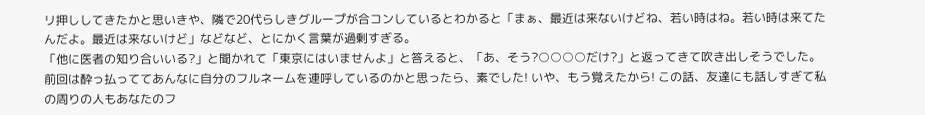リ押ししてきたかと思いきや、隣で20代らしきグループが合コンしているとわかると「まぁ、最近は来ないけどね、若い時はね。若い時は来てたんだよ。最近は来ないけど」などなど、とにかく言葉が過剰すぎる。
「他に医者の知り合いいる?」と聞かれて「東京にはいませんよ」と答えると、「あ、そう?○○○○だけ?」と返ってきて吹き出しそうでした。前回は酔っ払っててあんなに自分のフルネームを連呼しているのかと思ったら、素でした! いや、もう覚えたから! この話、友達にも話しすぎて私の周りの人もあなたのフ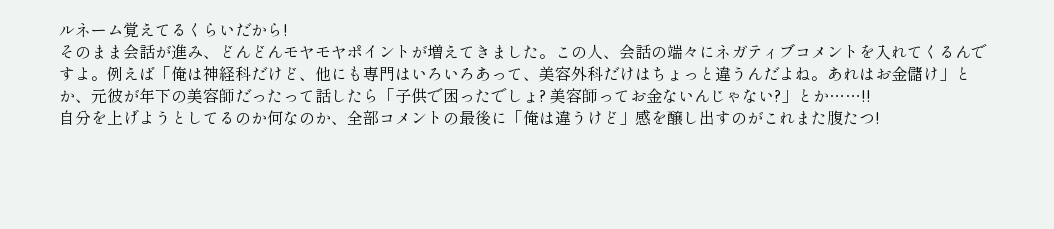ルネーム覚えてるくらいだから!
そのまま会話が進み、どんどんモヤモヤポイントが増えてきました。この人、会話の端々にネガティブコメントを入れてくるんですよ。例えば「俺は神経科だけど、他にも専門はいろいろあって、美容外科だけはちょっと違うんだよね。あれはお金儲け」とか、元彼が年下の美容師だったって話したら「子供で困ったでしょ? 美容師ってお金ないんじゃない?」とか……!!
自分を上げようとしてるのか何なのか、全部コメントの最後に「俺は違うけど」感を醸し出すのがこれまた腹たつ!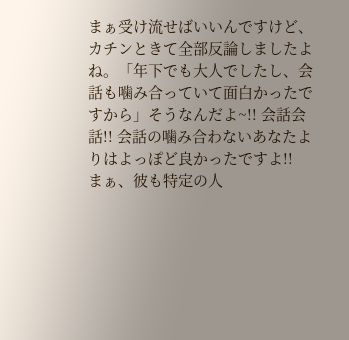まぁ受け流せばいいんですけど、カチンときて全部反論しましたよね。「年下でも大人でしたし、会話も噛み合っていて面白かったですから」そうなんだよ~!! 会話会話!! 会話の噛み合わないあなたよりはよっぽど良かったですよ!!
まぁ、彼も特定の人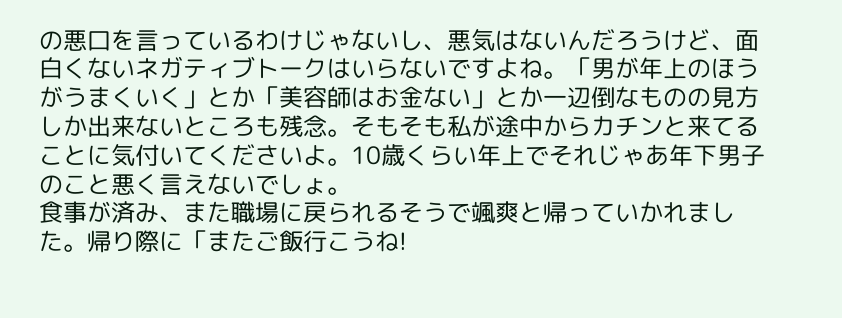の悪口を言っているわけじゃないし、悪気はないんだろうけど、面白くないネガティブトークはいらないですよね。「男が年上のほうがうまくいく」とか「美容師はお金ない」とか一辺倒なものの見方しか出来ないところも残念。そもそも私が途中からカチンと来てることに気付いてくださいよ。10歳くらい年上でそれじゃあ年下男子のこと悪く言えないでしょ。
食事が済み、また職場に戻られるそうで颯爽と帰っていかれました。帰り際に「またご飯行こうね!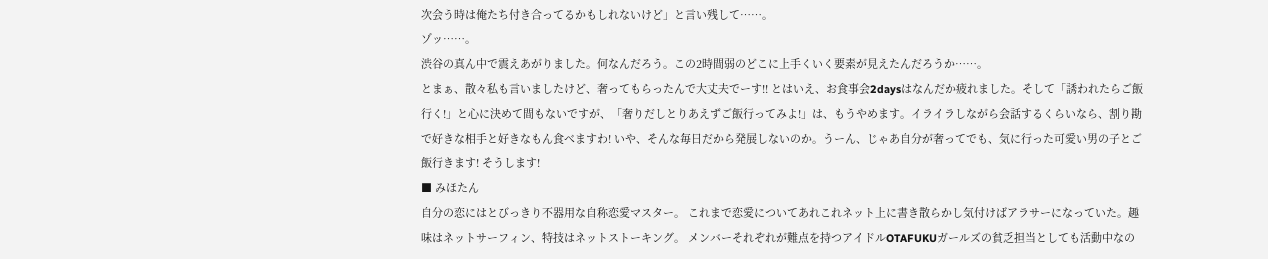次会う時は俺たち付き合ってるかもしれないけど」と言い残して……。
ゾッ……。
渋谷の真ん中で震えあがりました。何なんだろう。この2時間弱のどこに上手くいく要素が見えたんだろうか……。
とまぁ、散々私も言いましたけど、奢ってもらったんで大丈夫でーす!! とはいえ、お食事会2daysはなんだか疲れました。そして「誘われたらご飯行く!」と心に決めて間もないですが、「奢りだしとりあえずご飯行ってみよ!」は、もうやめます。イライラしながら会話するくらいなら、割り勘で好きな相手と好きなもん食べますわ! いや、そんな毎日だから発展しないのか。うーん、じゃあ自分が奢ってでも、気に行った可愛い男の子とご飯行きます! そうします!
■ みほたん
自分の恋にはとびっきり不器用な自称恋愛マスター。 これまで恋愛についてあれこれネット上に書き散らかし気付けばアラサーになっていた。趣味はネットサーフィン、特技はネットストーキング。 メンバーそれぞれが難点を持つアイドルOTAFUKUガールズの貧乏担当としても活動中なの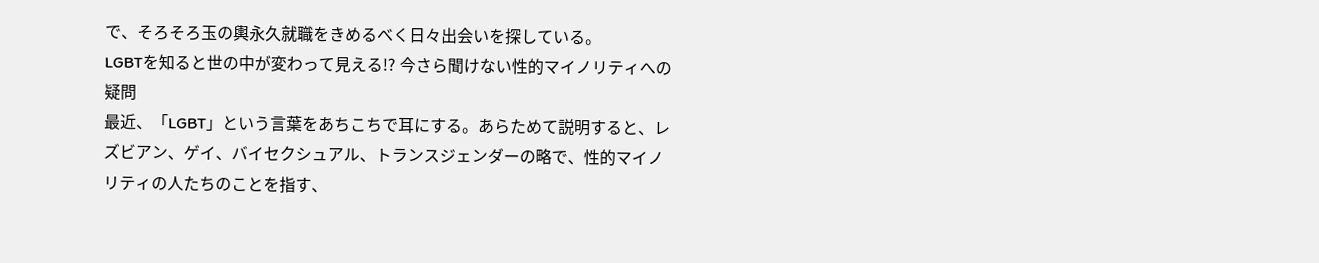で、そろそろ玉の輿永久就職をきめるべく日々出会いを探している。
LGBTを知ると世の中が変わって見える!? 今さら聞けない性的マイノリティへの疑問
最近、「LGBT」という言葉をあちこちで耳にする。あらためて説明すると、レズビアン、ゲイ、バイセクシュアル、トランスジェンダーの略で、性的マイノリティの人たちのことを指す、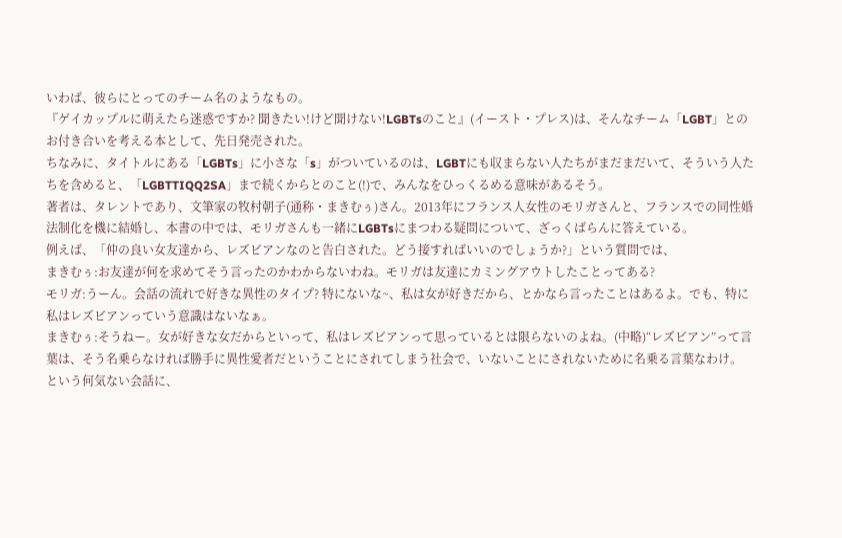いわば、彼らにとってのチーム名のようなもの。
『ゲイカップルに萌えたら迷惑ですか? 聞きたい!けど聞けない!LGBTsのこと』(イースト・プレス)は、そんなチーム「LGBT」とのお付き合いを考える本として、先日発売された。
ちなみに、タイトルにある「LGBTs」に小さな「s」がついているのは、LGBTにも収まらない人たちがまだまだいて、そういう人たちを含めると、「LGBTTIQQ2SA」まで続くからとのこと(!)で、みんなをひっくるめる意味があるそう。
著者は、タレントであり、文筆家の牧村朝子(通称・まきむぅ)さん。2013年にフランス人女性のモリガさんと、フランスでの同性婚法制化を機に結婚し、本書の中では、モリガさんも一緒にLGBTsにまつわる疑問について、ざっくばらんに答えている。
例えば、「仲の良い女友達から、レズビアンなのと告白された。どう接すればいいのでしょうか?」という質問では、
まきむぅ:お友達が何を求めてそう言ったのかわからないわね。モリガは友達にカミングアウトしたことってある?
モリガ:うーん。会話の流れで好きな異性のタイプ? 特にないな~、私は女が好きだから、とかなら言ったことはあるよ。でも、特に私はレズビアンっていう意識はないなぁ。
まきむぅ:そうねー。女が好きな女だからといって、私はレズビアンって思っているとは限らないのよね。(中略)“レズビアン”って言葉は、そう名乗らなければ勝手に異性愛者だということにされてしまう社会で、いないことにされないために名乗る言葉なわけ。
という何気ない会話に、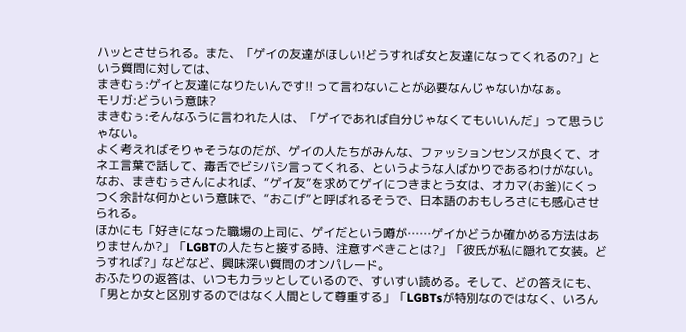ハッとさせられる。また、「ゲイの友達がほしい!どうすれば女と友達になってくれるの?」という質問に対しては、
まきむぅ:ゲイと友達になりたいんです!! って言わないことが必要なんじゃないかなぁ。
モリガ:どういう意味?
まきむぅ:そんなふうに言われた人は、「ゲイであれば自分じゃなくてもいいんだ」って思うじゃない。
よく考えればそりゃそうなのだが、ゲイの人たちがみんな、ファッションセンスが良くて、オネエ言葉で話して、毒舌でビシバシ言ってくれる、というような人ばかりであるわけがない。なお、まきむぅさんによれば、“ゲイ友”を求めてゲイにつきまとう女は、オカマ(お釜)にくっつく余計な何かという意味で、“おこげ”と呼ばれるそうで、日本語のおもしろさにも感心させられる。
ほかにも「好きになった職場の上司に、ゲイだという噂が……ゲイかどうか確かめる方法はありませんか?」「LGBTの人たちと接する時、注意すべきことは?」「彼氏が私に隠れて女装。どうすれば?」などなど、興味深い質問のオンパレード。
おふたりの返答は、いつもカラッとしているので、すいすい読める。そして、どの答えにも、「男とか女と区別するのではなく人間として尊重する」「LGBTsが特別なのではなく、いろん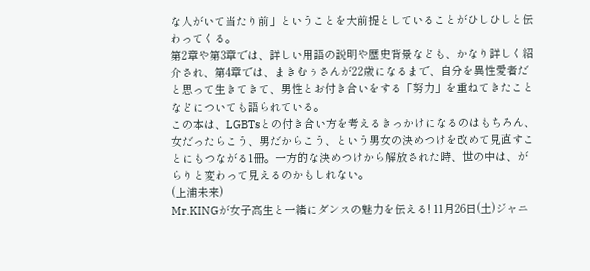な人がいて当たり前」ということを大前提としていることがひしひしと伝わってくる。
第2章や第3章では、詳しい用語の説明や歴史背景なども、かなり詳しく紹介され、第4章では、まきむぅさんが22歳になるまで、自分を異性愛者だと思って生きてきて、男性とお付き合いをする「努力」を重ねてきたことなどについても語られている。
この本は、LGBTsとの付き合い方を考えるきっかけになるのはもちろん、女だったらこう、男だからこう、という男女の決めつけを改めて見直すことにもつながる1冊。一方的な決めつけから解放された時、世の中は、がらりと変わって見えるのかもしれない。
(上浦未来)
Mr.KINGが女子高生と一緒にダンスの魅力を伝える! 11月26日(土)ジャニ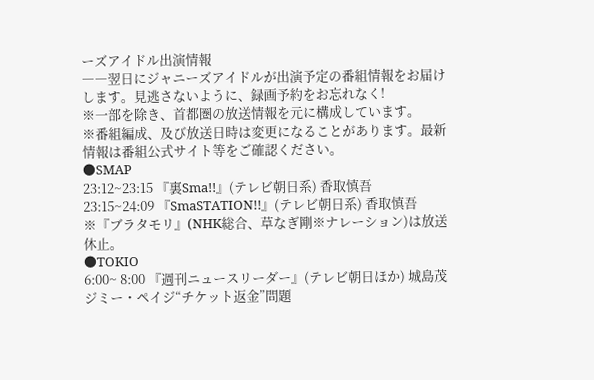ーズアイドル出演情報
――翌日にジャニーズアイドルが出演予定の番組情報をお届けします。見逃さないように、録画予約をお忘れなく!
※一部を除き、首都圏の放送情報を元に構成しています。
※番組編成、及び放送日時は変更になることがあります。最新情報は番組公式サイト等をご確認ください。
●SMAP
23:12~23:15 『裏Sma!!』(テレビ朝日系) 香取慎吾
23:15~24:09 『SmaSTATION!!』(テレビ朝日系) 香取慎吾
※『ブラタモリ』(NHK総合、草なぎ剛※ナレーション)は放送休止。
●TOKIO
6:00~ 8:00 『週刊ニュースリーダー』(テレビ朝日ほか) 城島茂
ジミー・ペイジ“チケット返金”問題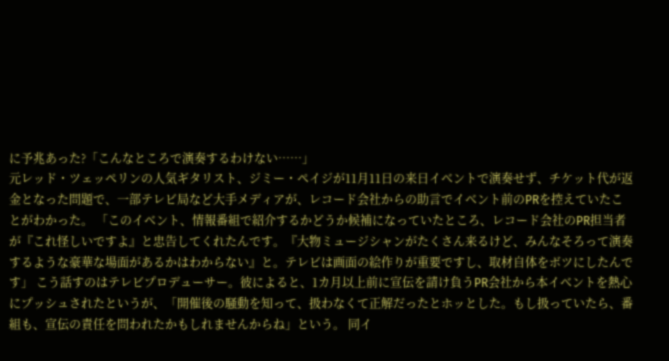に予兆あった?「こんなところで演奏するわけない……」
元レッド・ツェッペリンの人気ギタリスト、ジミー・ペイジが11月11日の来日イベントで演奏せず、チケット代が返金となった問題で、一部テレビ局など大手メディアが、レコード会社からの助言でイベント前のPRを控えていたことがわかった。 「このイベント、情報番組で紹介するかどうか候補になっていたところ、レコード会社のPR担当者が『これ怪しいですよ』と忠告してくれたんです。『大物ミュージシャンがたくさん来るけど、みんなそろって演奏するような豪華な場面があるかはわからない』と。テレビは画面の絵作りが重要ですし、取材自体をボツにしたんです」 こう話すのはテレビプロデューサー。彼によると、1カ月以上前に宣伝を請け負うPR会社から本イベントを熱心にプッシュされたというが、「開催後の騒動を知って、扱わなくて正解だったとホッとした。もし扱っていたら、番組も、宣伝の責任を問われたかもしれませんからね」という。 同イ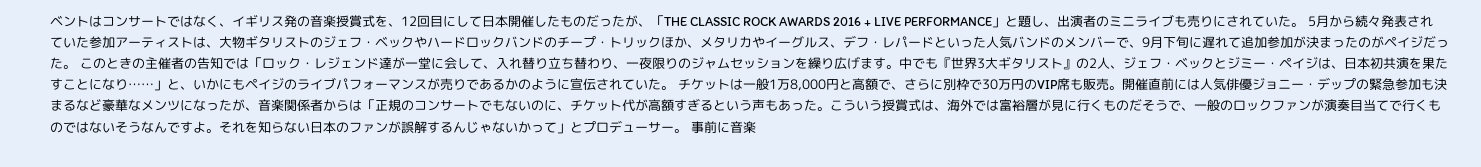ベントはコンサートではなく、イギリス発の音楽授賞式を、12回目にして日本開催したものだったが、「THE CLASSIC ROCK AWARDS 2016 + LIVE PERFORMANCE」と題し、出演者のミニライブも売りにされていた。 5月から続々発表されていた参加アーティストは、大物ギタリストのジェフ・ベックやハードロックバンドのチープ・トリックほか、メタリカやイーグルス、デフ・レパードといった人気バンドのメンバーで、9月下旬に遅れて追加参加が決まったのがペイジだった。 このときの主催者の告知では「ロック・レジェンド達が一堂に会して、入れ替り立ち替わり、一夜限りのジャムセッションを繰り広げます。中でも『世界3大ギタリスト』の2人、ジェフ・ベックとジミー・ペイジは、日本初共演を果たすことになり……」と、いかにもペイジのライブパフォーマンスが売りであるかのように宣伝されていた。 チケットは一般1万8,000円と高額で、さらに別枠で30万円のVIP席も販売。開催直前には人気俳優ジョニー・デップの緊急参加も決まるなど豪華なメンツになったが、音楽関係者からは「正規のコンサートでもないのに、チケット代が高額すぎるという声もあった。こういう授賞式は、海外では富裕層が見に行くものだそうで、一般のロックファンが演奏目当てで行くものではないそうなんですよ。それを知らない日本のファンが誤解するんじゃないかって」とプロデューサー。 事前に音楽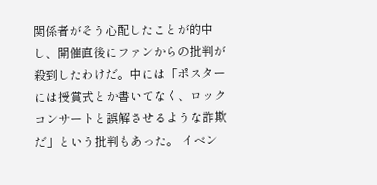関係者がそう心配したことが的中し、開催直後にファンからの批判が殺到したわけだ。中には「ポスターには授賞式とか書いてなく、ロックコンサートと誤解させるような詐欺だ」という批判もあった。 イベン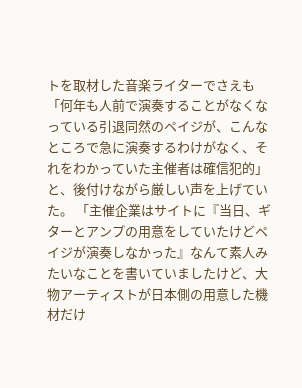トを取材した音楽ライターでさえも「何年も人前で演奏することがなくなっている引退同然のペイジが、こんなところで急に演奏するわけがなく、それをわかっていた主催者は確信犯的」と、後付けながら厳しい声を上げていた。 「主催企業はサイトに『当日、ギターとアンプの用意をしていたけどペイジが演奏しなかった』なんて素人みたいなことを書いていましたけど、大物アーティストが日本側の用意した機材だけ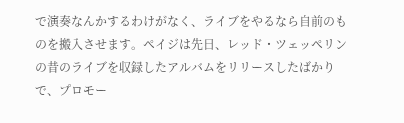で演奏なんかするわけがなく、ライブをやるなら自前のものを搬入させます。ペイジは先日、レッド・ツェッペリンの昔のライブを収録したアルバムをリリースしたばかりで、プロモー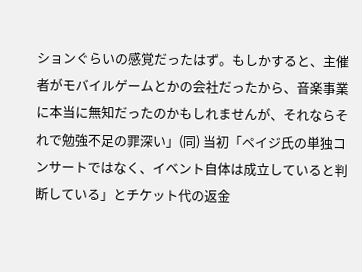ションぐらいの感覚だったはず。もしかすると、主催者がモバイルゲームとかの会社だったから、音楽事業に本当に無知だったのかもしれませんが、それならそれで勉強不足の罪深い」(同) 当初「ペイジ氏の単独コンサートではなく、イベント自体は成立していると判断している」とチケット代の返金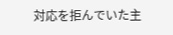対応を拒んでいた主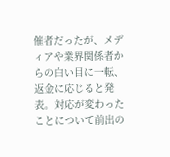催者だったが、メディアや業界関係者からの白い目に一転、返金に応じると発表。対応が変わったことについて前出の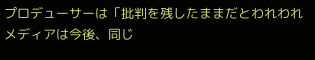プロデューサーは「批判を残したままだとわれわれメディアは今後、同じ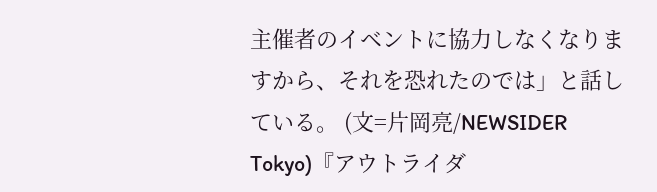主催者のイベントに協力しなくなりますから、それを恐れたのでは」と話している。 (文=片岡亮/NEWSIDER Tokyo)『アウトライダ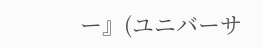ー』(ユニバーサ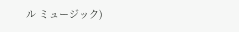ル ミュージック)